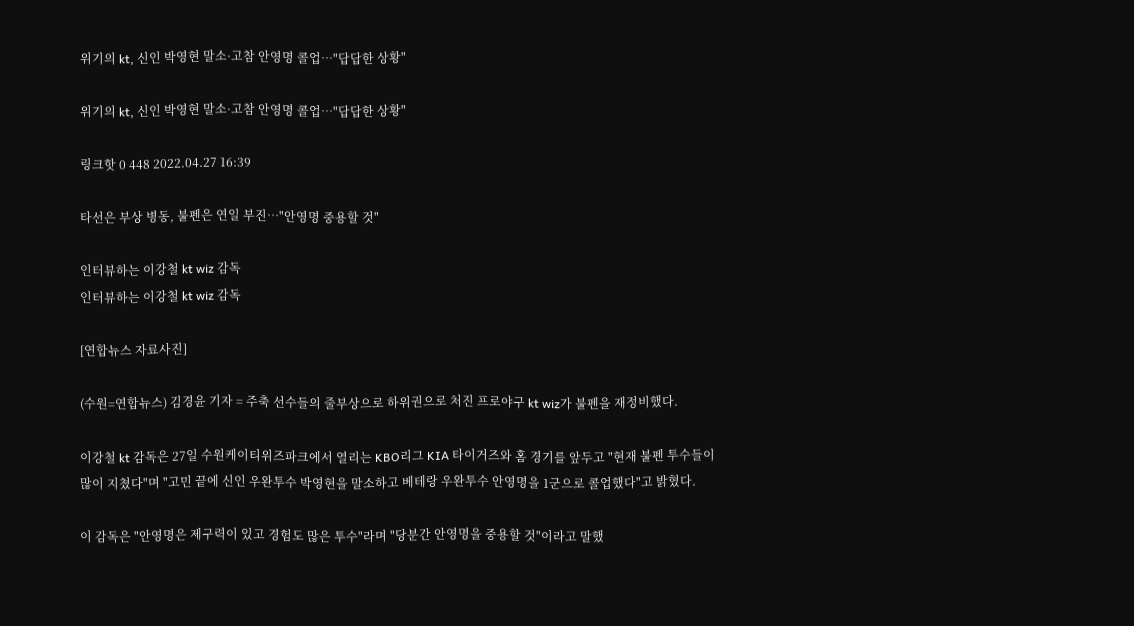위기의 kt, 신인 박영현 말소·고참 안영명 콜업…"답답한 상황"

위기의 kt, 신인 박영현 말소·고참 안영명 콜업…"답답한 상황"

링크핫 0 448 2022.04.27 16:39

타선은 부상 병동, 불펜은 연일 부진…"안영명 중용할 것"

인터뷰하는 이강철 kt wiz 감독
인터뷰하는 이강철 kt wiz 감독

[연합뉴스 자료사진]

(수원=연합뉴스) 김경윤 기자 = 주축 선수들의 줄부상으로 하위권으로 처진 프로야구 kt wiz가 불펜을 재정비했다.

이강철 kt 감독은 27일 수원케이티위즈파크에서 열리는 KBO리그 KIA 타이거즈와 홈 경기를 앞두고 "현재 불펜 투수들이 많이 지쳤다"며 "고민 끝에 신인 우완투수 박영현을 말소하고 베테랑 우완투수 안영명을 1군으로 콜업했다"고 밝혔다.

이 감독은 "안영명은 제구력이 있고 경험도 많은 투수"라며 "당분간 안영명을 중용할 것"이라고 말했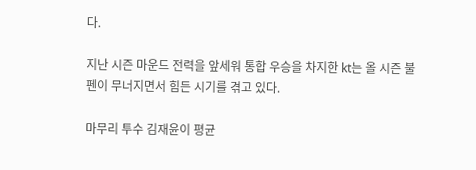다.

지난 시즌 마운드 전력을 앞세워 통합 우승을 차지한 kt는 올 시즌 불펜이 무너지면서 힘든 시기를 겪고 있다.

마무리 투수 김재윤이 평균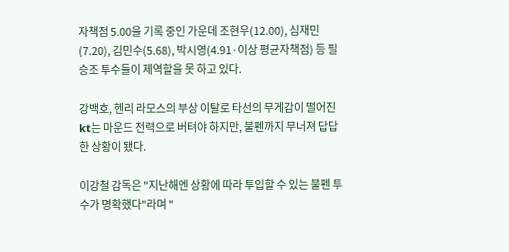자책점 5.00을 기록 중인 가운데 조현우(12.00), 심재민(7.20), 김민수(5.68), 박시영(4.91·이상 평균자책점) 등 필승조 투수들이 제역할을 못 하고 있다.

강백호, 헨리 라모스의 부상 이탈로 타선의 무게감이 떨어진 kt는 마운드 전력으로 버텨야 하지만, 불펜까지 무너져 답답한 상황이 됐다.

이강철 감독은 "지난해엔 상황에 따라 투입할 수 있는 불펜 투수가 명확했다"라며 "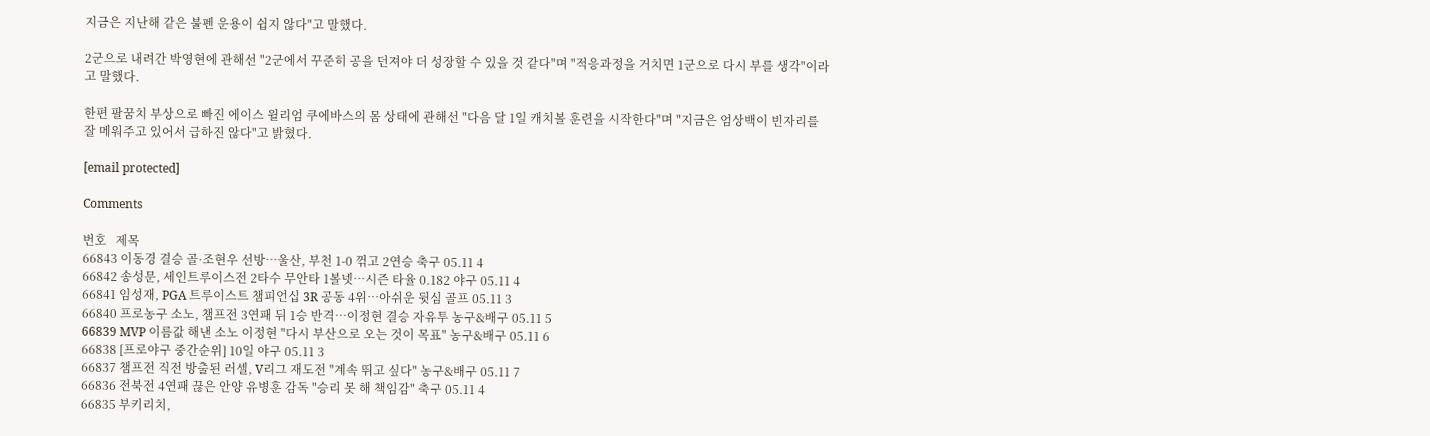지금은 지난해 같은 불펜 운용이 쉽지 않다"고 말했다.

2군으로 내려간 박영현에 관해선 "2군에서 꾸준히 공을 던져야 더 성장할 수 있을 것 같다"며 "적응과정을 거치면 1군으로 다시 부를 생각"이라고 말했다.

한편 팔꿈치 부상으로 빠진 에이스 윌리엄 쿠에바스의 몸 상태에 관해선 "다음 달 1일 캐치볼 훈련을 시작한다"며 "지금은 엄상백이 빈자리를 잘 메워주고 있어서 급하진 않다"고 밝혔다.

[email protected]

Comments

번호   제목
66843 이동경 결승 골·조현우 선방…울산, 부천 1-0 꺾고 2연승 축구 05.11 4
66842 송성문, 세인트루이스전 2타수 무안타 1볼넷…시즌 타율 0.182 야구 05.11 4
66841 임성재, PGA 트루이스트 챔피언십 3R 공동 4위…아쉬운 뒷심 골프 05.11 3
66840 프로농구 소노, 챔프전 3연패 뒤 1승 반격…이정현 결승 자유투 농구&배구 05.11 5
66839 MVP 이름값 해낸 소노 이정현 "다시 부산으로 오는 것이 목표" 농구&배구 05.11 6
66838 [프로야구 중간순위] 10일 야구 05.11 3
66837 챔프전 직전 방출된 러셀, V리그 재도전 "계속 뛰고 싶다" 농구&배구 05.11 7
66836 전북전 4연패 끊은 안양 유병훈 감독 "승리 못 해 책임감" 축구 05.11 4
66835 부키리치,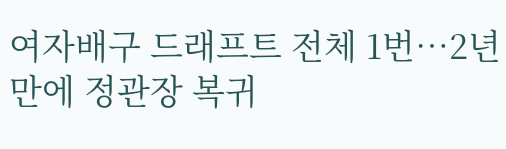여자배구 드래프트 전체 1번…2년 만에 정관장 복귀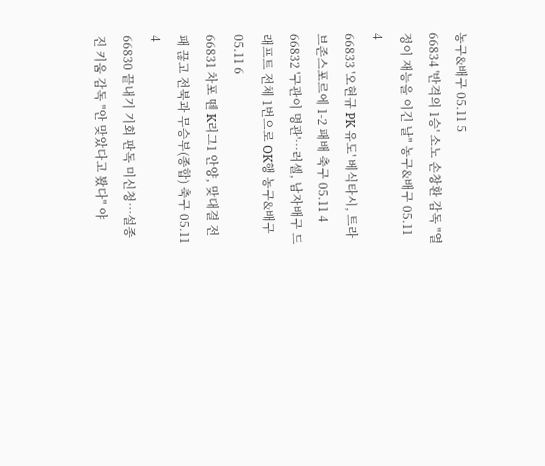농구&배구 05.11 5
66834 '반격의 1승' 소노 손창환 감독 "열정이 재능을 이긴 날" 농구&배구 05.11 4
66833 '오현규 PK 유도' 베식타시, 트라브존스포르에 1-2 패배 축구 05.11 4
66832 '구관이 명관'…러셀, 남자배구 드래프트 전체 1번으로 OK행 농구&배구 05.11 6
66831 차포 뗀 K리그1 안양, 맞대결 전패 끊고 전북과 무승부(종합) 축구 05.11 4
66830 끝내기 기회 판독 미신청…설종진 키움 감독 "안 맞았다고 봤다" 야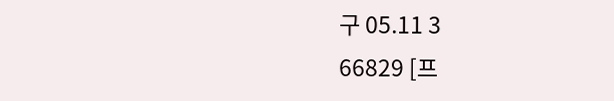구 05.11 3
66829 [프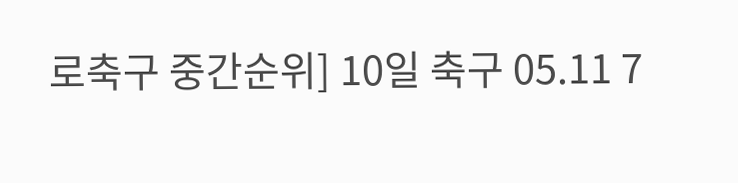로축구 중간순위] 10일 축구 05.11 7